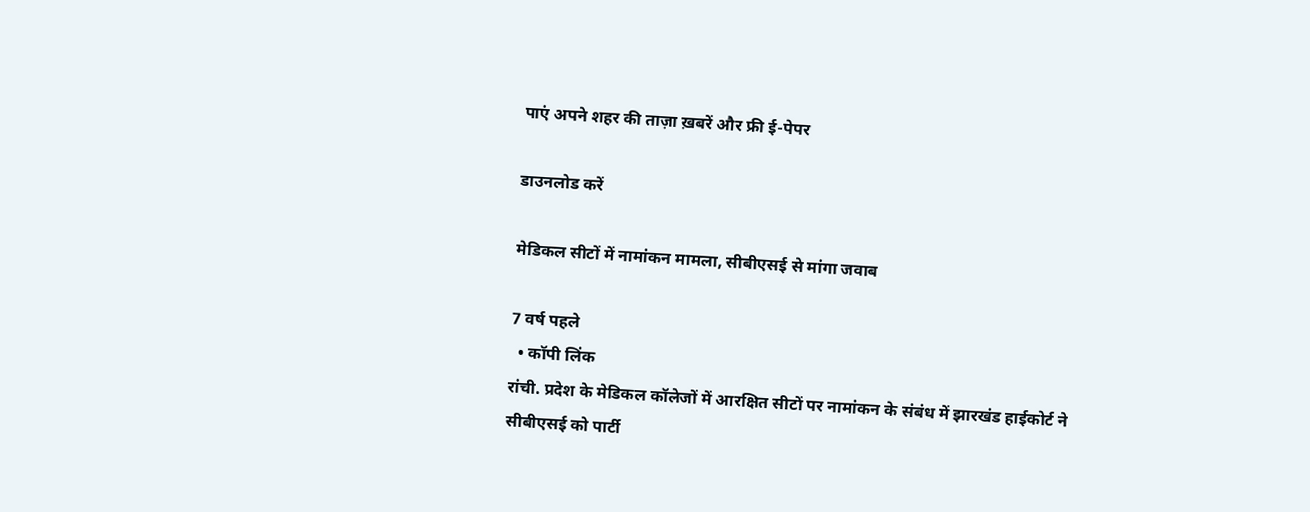पाएं अपने शहर की ताज़ा ख़बरें और फ्री ई-पेपर

डाउनलोड करें

मेडिकल सीटों में नामांकन मामला, सीबीएसई से मांगा जवाब

7 वर्ष पहले
  • कॉपी लिंक
रांची. प्रदेश के मेडिकल कॉलेजों में आरक्षित सीटों पर नामांकन के संबंध में झारखंड हाईकोर्ट ने सीबीएसई को पार्टी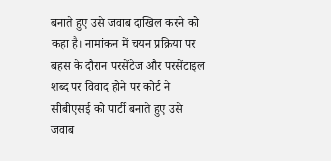बनाते हुए उसे जवाब दाखिल करने को कहा है। नामांकन में चयन प्रक्रिया पर बहस के दौरान परसेंटेज और परसेंटाइल शब्द पर विवाद होने पर कोर्ट ने सीबीएसई को पार्टी बनाते हुए उसे जवाब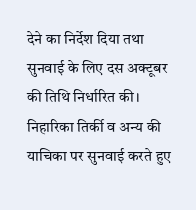देने का निर्देश दिया तथा सुनवाई के लिए दस अक्टूबर की तिथि निर्धारित की।
निहारिका तिर्की व अन्य की याचिका पर सुनवाई करते हुए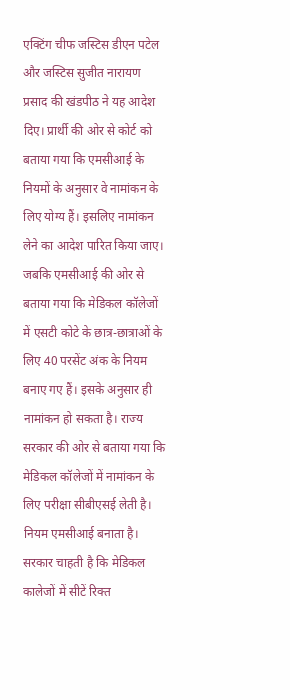एक्टिंग चीफ जस्टिस डीएन पटेल और जस्टिस सुजीत नारायण प्रसाद की खंडपीठ ने यह आदेश दिए। प्रार्थी की ओर से कोर्ट को बताया गया कि एमसीआई के नियमों के अनुसार वे नामांकन के लिए योग्य हैं। इसलिए नामांकन लेने का आदेश पारित किया जाए। जबकि एमसीआई की ओर से बताया गया कि मेडिकल कॉलेजों में एसटी कोटे के छात्र-छात्राओं के लिए 40 परसेंट अंक के नियम बनाए गए हैं। इसके अनुसार ही नामांकन हो सकता है। राज्य सरकार की ओर से बताया गया कि मेडिकल कॉलेजों में नामांकन के लिए परीक्षा सीबीएसई लेती है।
नियम एमसीआई बनाता है। सरकार चाहती है कि मेडिकल कालेजों में सीटें रिक्त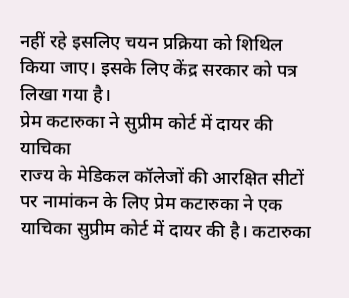नहीं रहे इसलिए चयन प्रक्रिया को शिथिल किया जाए। इसके लिए केंद्र सरकार को पत्र लिखा गया है।
प्रेम कटारुका ने सुप्रीम कोर्ट में दायर की याचिका
राज्य के मेडिकल कॉलेजों की आरक्षित सीटों पर नामांकन के लिए प्रेम कटारुका ने एक याचिका सुप्रीम कोर्ट में दायर की है। कटारुका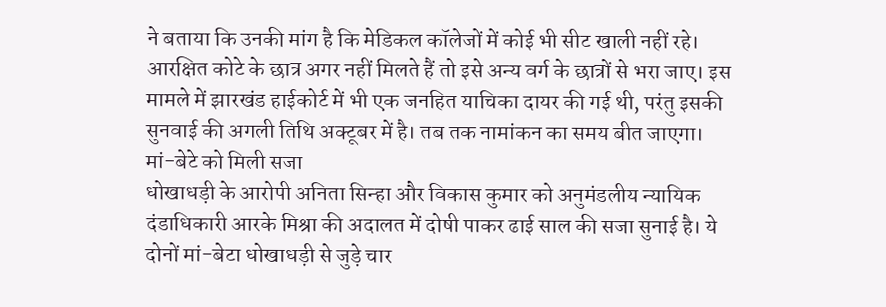ने बताया कि उनकी मांग है कि मेडिकल कॉलेजों में कोई भी सीट खाली नहीं रहे। आरक्षित कोटे के छात्र अगर नहीं मिलते हैं तो इसे अन्य वर्ग के छात्रों से भरा जाए। इस मामले में झारखंड हाईकोर्ट में भी एक जनहित याचिका दायर की गई थी, परंतु इसकी सुनवाई की अगली तिथि अक्टूबर में है। तब तक नामांकन का समय बीत जाएगा।
मां-बेटे को मिली सजा
धोखाधड़ी के आरोपी अनिता सिन्हा और विकास कुमार को अनुमंडलीय न्यायिक दंडाधिकारी आरके मिश्रा की अदालत में दोषी पाकर ढाई साल की सजा सुनाई है। ये दोनों मां-बेटा धोखाधड़ी से जुड़े चार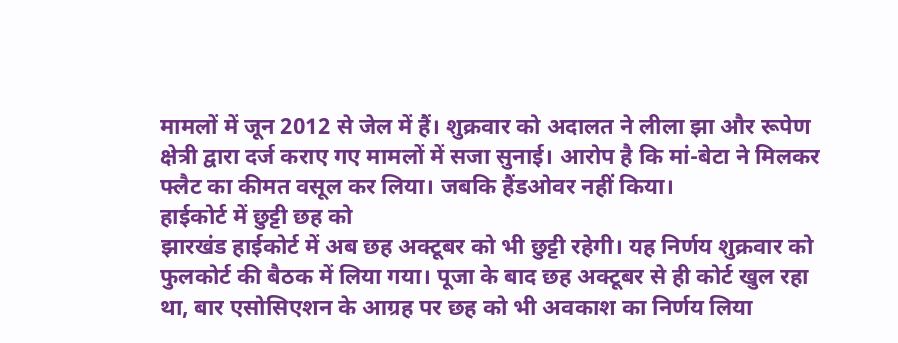मामलों में जून 2012 से जेल में हैं। शुक्रवार को अदालत ने लीला झा और रूपेण क्षेत्री द्वारा दर्ज कराए गए मामलों में सजा सुनाई। आरोप है कि मां-बेटा ने मिलकर फ्लैट का कीमत वसूल कर लिया। जबकि हैंडओवर नहीं किया।
हाईकोर्ट में छुट्टी छह को
झारखंड हाईकोर्ट में अब छह अक्टूबर को भी छुट्टी रहेगी। यह निर्णय शुक्रवार को फुलकोर्ट की बैठक में लिया गया। पूजा के बाद छह अक्टूबर से ही कोर्ट खुल रहा था, बार एसोसिएशन के आग्रह पर छह को भी अवकाश का निर्णय लिया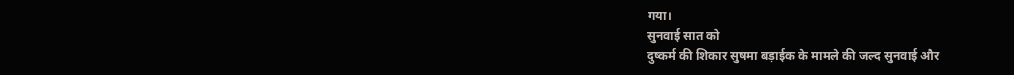गया।
सुनवाई सात को
दुष्कर्म की शिकार सुषमा बड़ाईक के मामले की जल्द सुनवाई और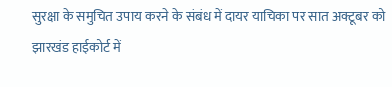सुरक्षा के समुचित उपाय करने के संबंध में दायर याचिका पर सात अक्टूबर को झारखंड हाईकोर्ट में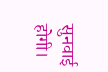सुनवाई होगी।